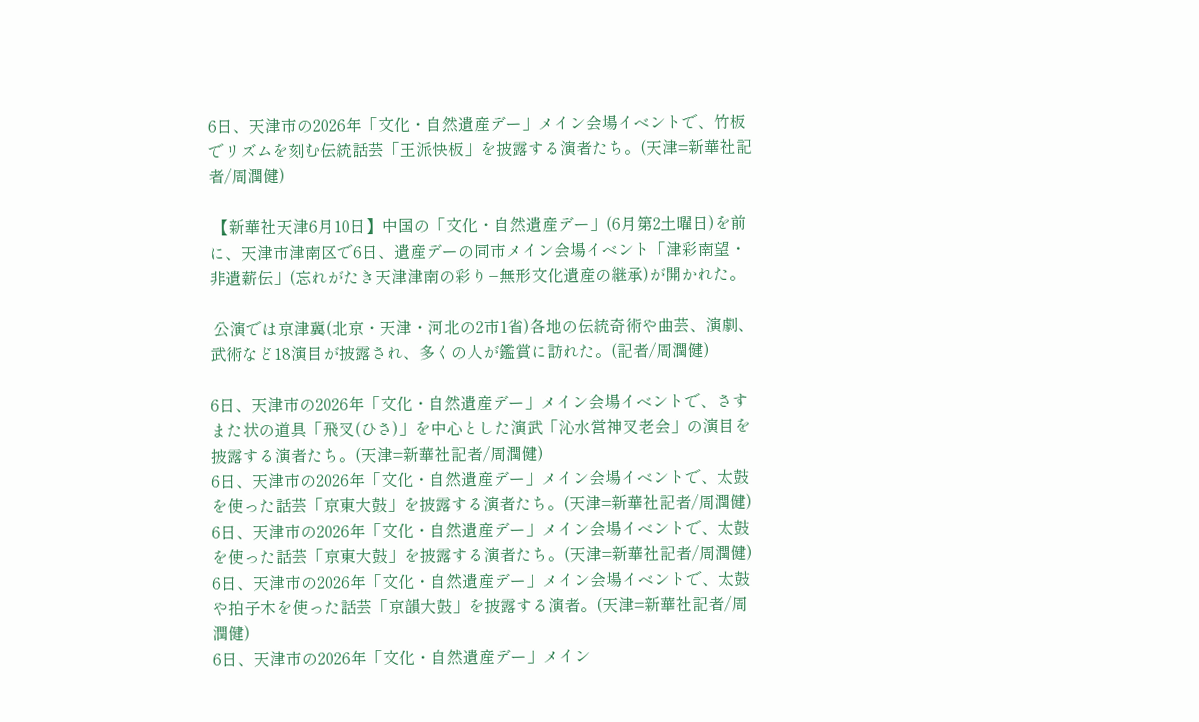6日、天津市の2026年「文化・自然遺産デー」メイン会場イベントで、竹板でリズムを刻む伝統話芸「王派快板」を披露する演者たち。(天津=新華社記者/周潤健)

 【新華社天津6月10日】中国の「文化・自然遺産デー」(6月第2土曜日)を前に、天津市津南区で6日、遺産デーの同市メイン会場イベント「津彩南望・非遺薪伝」(忘れがたき天津津南の彩り−無形文化遺産の継承)が開かれた。

 公演では京津冀(北京・天津・河北の2市1省)各地の伝統奇術や曲芸、演劇、武術など18演目が披露され、多くの人が鑑賞に訪れた。(記者/周潤健)

6日、天津市の2026年「文化・自然遺産デー」メイン会場イベントで、さすまた状の道具「飛叉(ひさ)」を中心とした演武「沁水営神叉老会」の演目を披露する演者たち。(天津=新華社記者/周潤健)
6日、天津市の2026年「文化・自然遺産デー」メイン会場イベントで、太鼓を使った話芸「京東大鼓」を披露する演者たち。(天津=新華社記者/周潤健)
6日、天津市の2026年「文化・自然遺産デー」メイン会場イベントで、太鼓を使った話芸「京東大鼓」を披露する演者たち。(天津=新華社記者/周潤健)
6日、天津市の2026年「文化・自然遺産デー」メイン会場イベントで、太鼓や拍子木を使った話芸「京韻大鼓」を披露する演者。(天津=新華社記者/周潤健)
6日、天津市の2026年「文化・自然遺産デー」メイン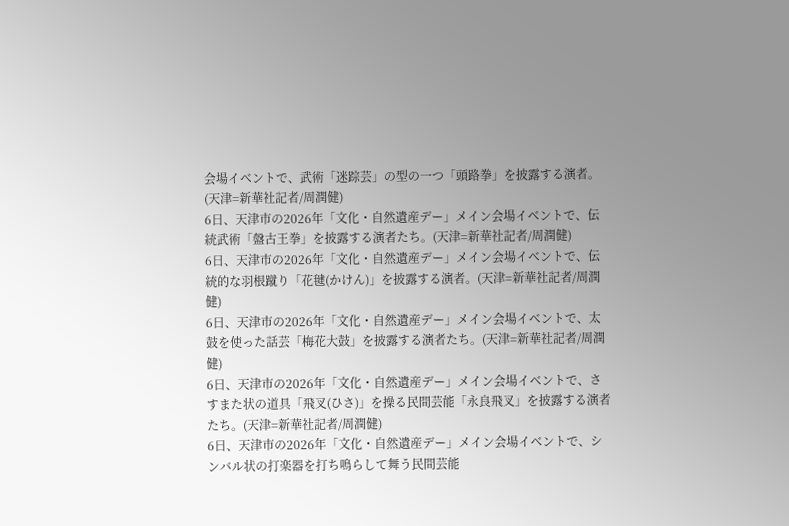会場イベントで、武術「迷踪芸」の型の一つ「頭路拳」を披露する演者。(天津=新華社記者/周潤健)
6日、天津市の2026年「文化・自然遺産デー」メイン会場イベントで、伝統武術「盤古王拳」を披露する演者たち。(天津=新華社記者/周潤健)
6日、天津市の2026年「文化・自然遺産デー」メイン会場イベントで、伝統的な羽根蹴り「花毽(かけん)」を披露する演者。(天津=新華社記者/周潤健)
6日、天津市の2026年「文化・自然遺産デー」メイン会場イベントで、太鼓を使った話芸「梅花大鼓」を披露する演者たち。(天津=新華社記者/周潤健)
6日、天津市の2026年「文化・自然遺産デー」メイン会場イベントで、さすまた状の道具「飛叉(ひさ)」を操る民間芸能「永良飛叉」を披露する演者たち。(天津=新華社記者/周潤健)
6日、天津市の2026年「文化・自然遺産デー」メイン会場イベントで、シンバル状の打楽器を打ち鳴らして舞う民間芸能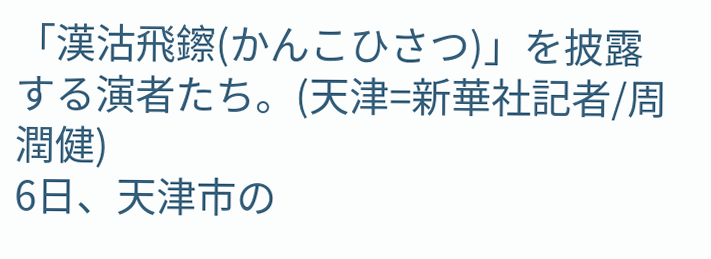「漢沽飛鑔(かんこひさつ)」を披露する演者たち。(天津=新華社記者/周潤健)
6日、天津市の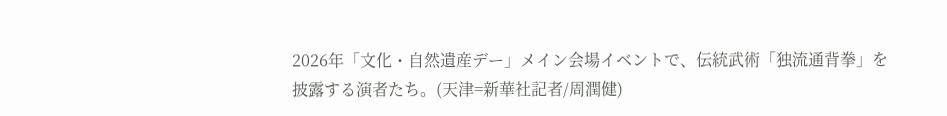2026年「文化・自然遺産デー」メイン会場イベントで、伝統武術「独流通背拳」を披露する演者たち。(天津=新華社記者/周潤健)